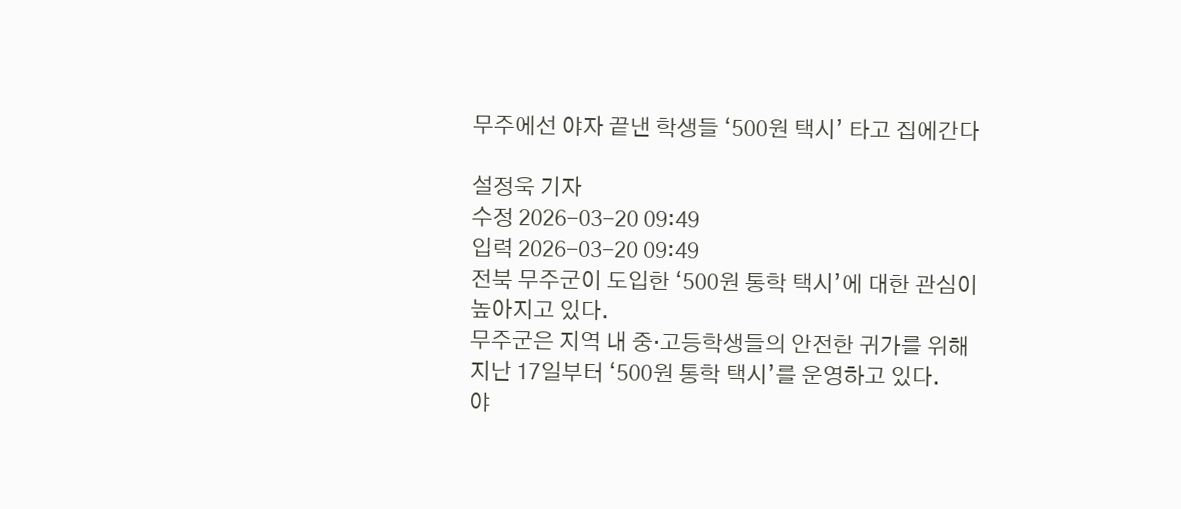무주에선 야자 끝낸 학생들 ‘500원 택시’ 타고 집에간다

설정욱 기자
수정 2026-03-20 09:49
입력 2026-03-20 09:49
전북 무주군이 도입한 ‘500원 통학 택시’에 대한 관심이 높아지고 있다.
무주군은 지역 내 중·고등학생들의 안전한 귀가를 위해 지난 17일부터 ‘500원 통학 택시’를 운영하고 있다.
야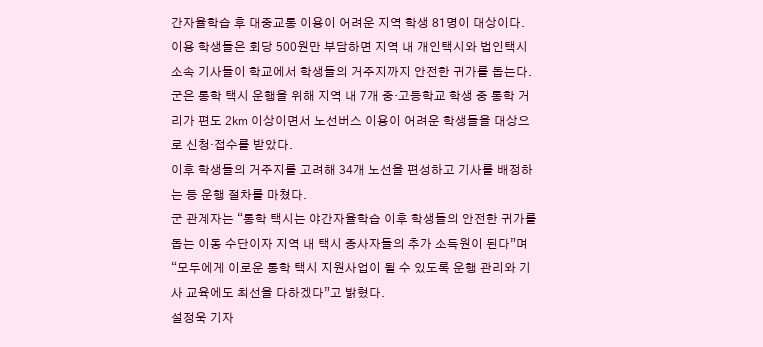간자율학습 후 대중교통 이용이 어려운 지역 학생 81명이 대상이다.
이용 학생들은 회당 500원만 부담하면 지역 내 개인택시와 법인택시 소속 기사들이 학교에서 학생들의 거주지까지 안전한 귀가를 돕는다.
군은 통학 택시 운행을 위해 지역 내 7개 중·고등학교 학생 중 통학 거리가 편도 2㎞ 이상이면서 노선버스 이용이 어려운 학생들을 대상으로 신청·접수를 받았다.
이후 학생들의 거주지를 고려해 34개 노선을 편성하고 기사를 배정하는 등 운행 절차를 마쳤다.
군 관계자는 “통학 택시는 야간자율학습 이후 학생들의 안전한 귀가를 돕는 이동 수단이자 지역 내 택시 종사자들의 추가 소득원이 된다”며 “모두에게 이로운 통학 택시 지원사업이 될 수 있도록 운행 관리와 기사 교육에도 최선을 다하겠다”고 밝혔다.
설정욱 기자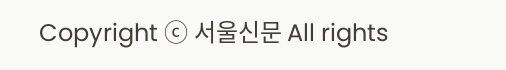Copyright ⓒ 서울신문 All rights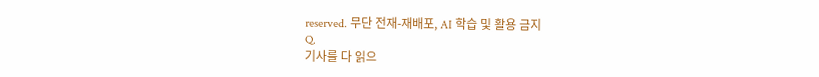reserved. 무단 전재-재배포, AI 학습 및 활용 금지
Q.
기사를 다 읽으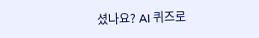셨나요? AI 퀴즈로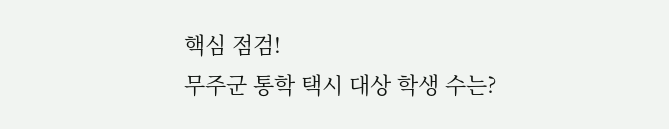핵심 점검!
무주군 통학 택시 대상 학생 수는?